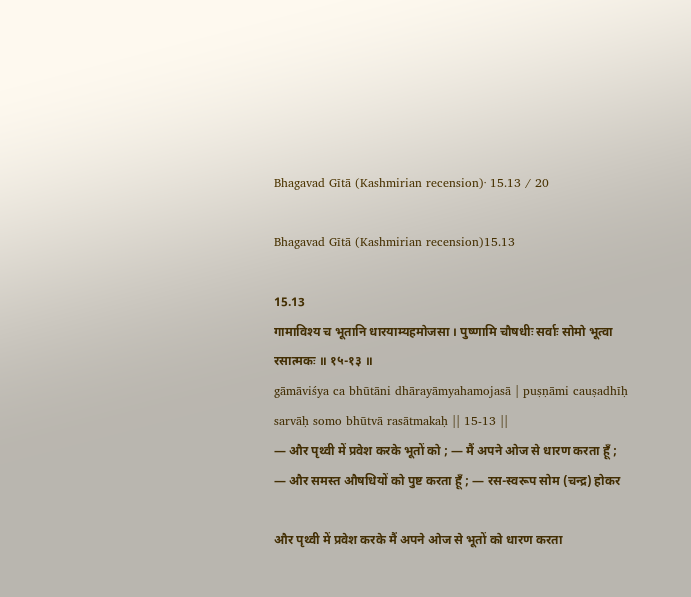Bhagavad Gītā (Kashmirian recension)· 15.13 / 20

Bhagavad Gītā (Kashmirian recension)15.13

15.13
गामाविश्य च भूतानि धारयाम्यहमोजसा । पुष्णामि चौषधीः सर्वाः सोमो भूत्वा रसात्मकः ॥ १५-१३ ॥
gāmāviśya ca bhūtāni dhārayāmyahamojasā | puṣṇāmi cauṣadhīḥ sarvāḥ somo bhūtvā rasātmakaḥ || 15-13 ||
— और पृथ्वी में प्रवेश करके भूतों को ; — मैं अपने ओज से धारण करता हूँ ; — और समस्त औषधियों को पुष्ट करता हूँ ; — रस-स्वरूप सोम (चन्द्र) होकर

और पृथ्वी में प्रवेश करके मैं अपने ओज से भूतों को धारण करता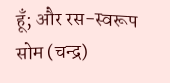हूँ; और रस-स्वरूप सोम (चन्द्र)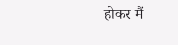होकर मैं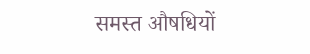समस्त औषधियों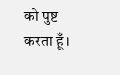को पुष्ट करता हूँ।